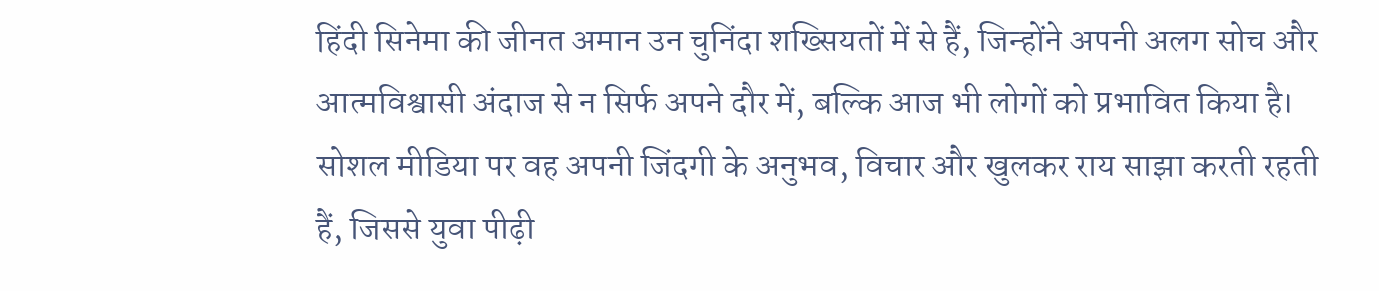हिंदी सिनेमा की जीनत अमान उन चुनिंदा शख्सियतों में से हैं, जिन्होंने अपनी अलग सोच और आत्मविश्वासी अंदाज से न सिर्फ अपने दौर में, बल्कि आज भी लोगों को प्रभावित किया है। सोशल मीडिया पर वह अपनी जिंदगी के अनुभव, विचार और खुलकर राय साझा करती रहती हैं, जिससे युवा पीढ़ी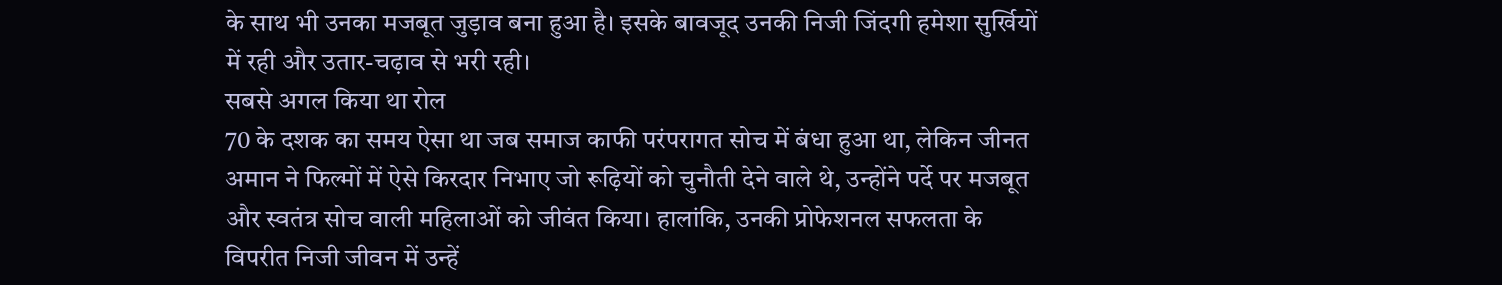के साथ भी उनका मजबूत जुड़ाव बना हुआ है। इसके बावजूद उनकी निजी जिंदगी हमेशा सुर्खियों में रही और उतार-चढ़ाव से भरी रही।
सबसे अगल किया था रोल
70 के दशक का समय ऐसा था जब समाज काफी परंपरागत सोच में बंधा हुआ था, लेकिन जीनत अमान ने फिल्मों में ऐसे किरदार निभाए जो रूढ़ियों को चुनौती देने वाले थे, उन्होंने पर्दे पर मजबूत और स्वतंत्र सोच वाली महिलाओं को जीवंत किया। हालांकि, उनकी प्रोफेशनल सफलता के विपरीत निजी जीवन में उन्हें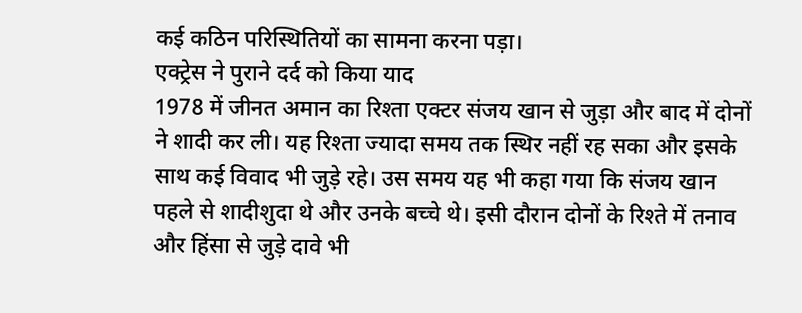कई कठिन परिस्थितियों का सामना करना पड़ा।
एक्ट्रेस ने पुराने दर्द को किया याद
1978 में जीनत अमान का रिश्ता एक्टर संजय खान से जुड़ा और बाद में दोनों ने शादी कर ली। यह रिश्ता ज्यादा समय तक स्थिर नहीं रह सका और इसके साथ कई विवाद भी जुड़े रहे। उस समय यह भी कहा गया कि संजय खान पहले से शादीशुदा थे और उनके बच्चे थे। इसी दौरान दोनों के रिश्ते में तनाव और हिंसा से जुड़े दावे भी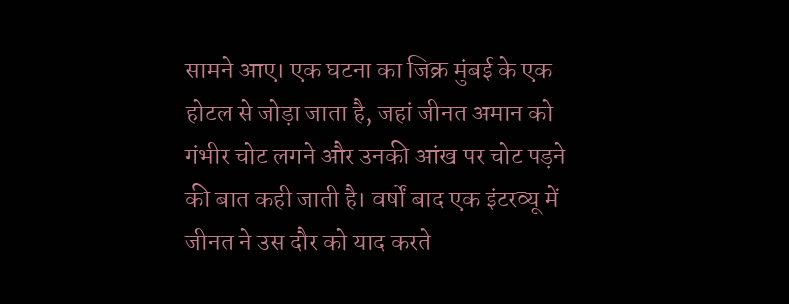सामने आए। एक घटना का जिक्र मुंबई के एक होटल से जोड़ा जाता है, जहां जीनत अमान को गंभीर चोट लगने और उनकी आंख पर चोट पड़ने की बात कही जाती है। वर्षों बाद एक इंटरव्यू में जीनत ने उस दौर को याद करते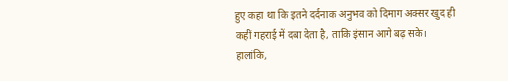हुए कहा था कि इतने दर्दनाक अनुभव को दिमाग अक्सर खुद ही कहीं गहराई में दबा देता है, ताकि इंसान आगे बढ़ सके। हालांकि,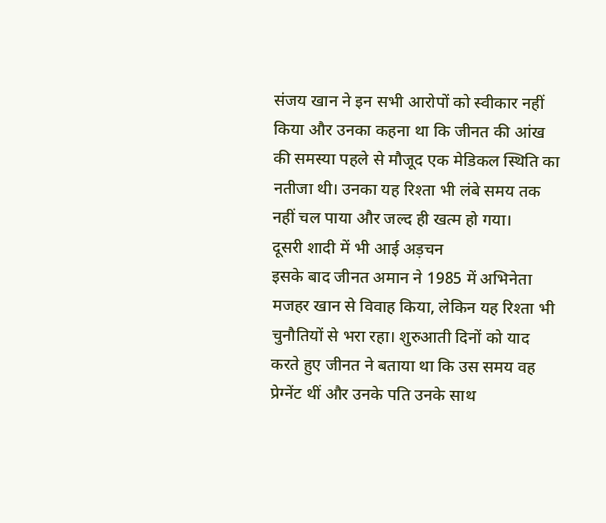संजय खान ने इन सभी आरोपों को स्वीकार नहीं किया और उनका कहना था कि जीनत की आंख की समस्या पहले से मौजूद एक मेडिकल स्थिति का नतीजा थी। उनका यह रिश्ता भी लंबे समय तक नहीं चल पाया और जल्द ही खत्म हो गया।
दूसरी शादी में भी आई अड़चन
इसके बाद जीनत अमान ने 1985 में अभिनेता मजहर खान से विवाह किया, लेकिन यह रिश्ता भी चुनौतियों से भरा रहा। शुरुआती दिनों को याद करते हुए जीनत ने बताया था कि उस समय वह प्रेग्नेंट थीं और उनके पति उनके साथ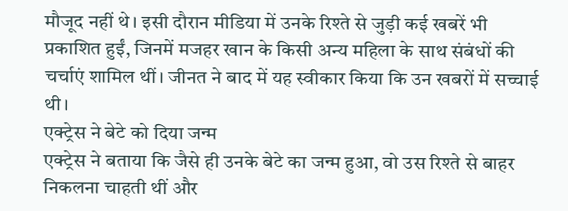मौजूद नहीं थे। इसी दौरान मीडिया में उनके रिश्ते से जुड़ी कई खबरें भी प्रकाशित हुईं, जिनमें मजहर खान के किसी अन्य महिला के साथ संबंधों की चर्चाएं शामिल थीं। जीनत ने बाद में यह स्वीकार किया कि उन खबरों में सच्चाई थी।
एक्ट्रेस ने बेटे को दिया जन्म
एक्ट्रेस ने बताया कि जैसे ही उनके बेटे का जन्म हुआ, वो उस रिश्ते से बाहर निकलना चाहती थीं और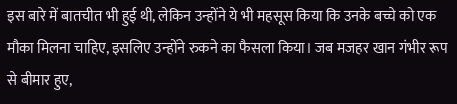इस बारे में बातचीत भी हुई थी, लेकिन उन्होंने ये भी महसूस किया कि उनके बच्चे को एक मौका मिलना चाहिए, इसलिए उन्होंने रुकने का फैसला किया। जब मजहर खान गंभीर रूप से बीमार हुए,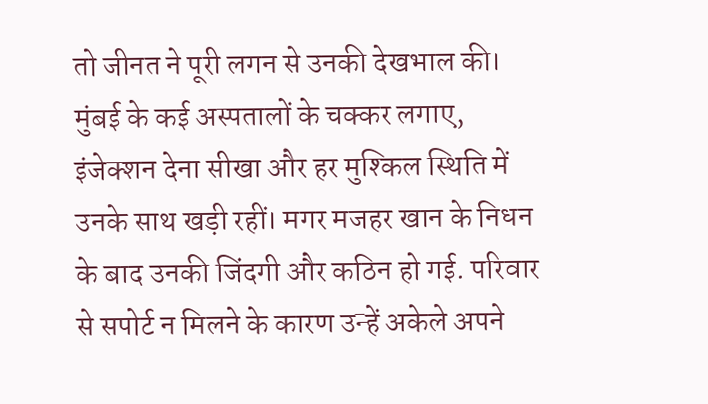तो जीनत ने पूरी लगन से उनकी देखभाल की। मुंबई के कई अस्पतालों के चक्कर लगाए, इंजेक्शन देना सीखा और हर मुश्किल स्थिति में उनके साथ खड़ी रहीं। मगर मजहर खान के निधन के बाद उनकी जिंदगी और कठिन हो गई. परिवार से सपोर्ट न मिलने के कारण उन्हें अकेले अपने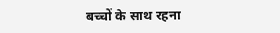बच्चों के साथ रहना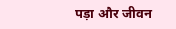पड़ा और जीवन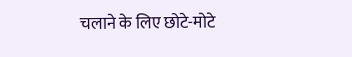चलाने के लिए छोटे-मोटे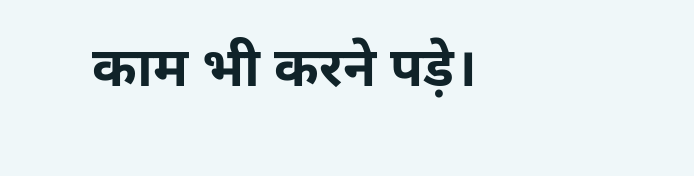काम भी करने पड़े।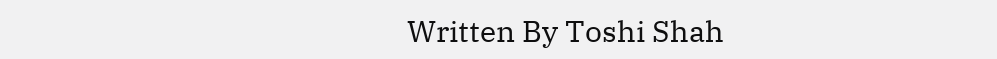Written By Toshi Shah